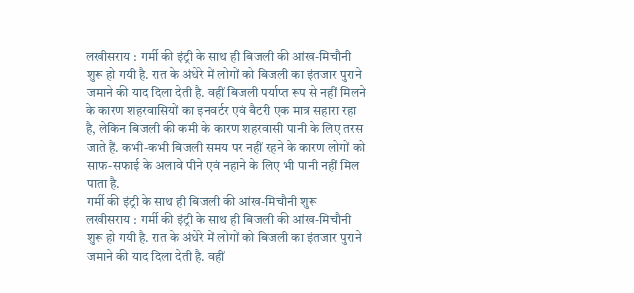लखीसराय : गर्मी की इंट्री के साथ ही बिजली की आंख-मिचौनी शुरू हो गयी है. रात के अंधेरे में लोगों को बिजली का इंतजार पुराने जमाने की याद दिला देती है. वहीं बिजली पर्याप्त रूप से नहीं मिलने के कारण शहरवासियों का इनवर्टर एवं बैटरी एक मात्र सहारा रहा है, लेकिन बिजली की कमी के कारण शहरवासी पानी के लिए तरस जाते हैं. कभी-कभी बिजली समय पर नहीं रहने के कारण लोगों को साफ-सफाई के अलावे पीने एवं नहाने के लिए भी पानी नहीं मिल पाता है.
गर्मी की इंट्री के साथ ही बिजली की आंख-मिचौनी शुरू
लखीसराय : गर्मी की इंट्री के साथ ही बिजली की आंख-मिचौनी शुरू हो गयी है. रात के अंधेरे में लोगों को बिजली का इंतजार पुराने जमाने की याद दिला देती है. वहीं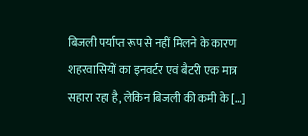बिजली पर्याप्त रूप से नहीं मिलने के कारण शहरवासियों का इनवर्टर एवं बैटरी एक मात्र सहारा रहा है, लेकिन बिजली की कमी के […]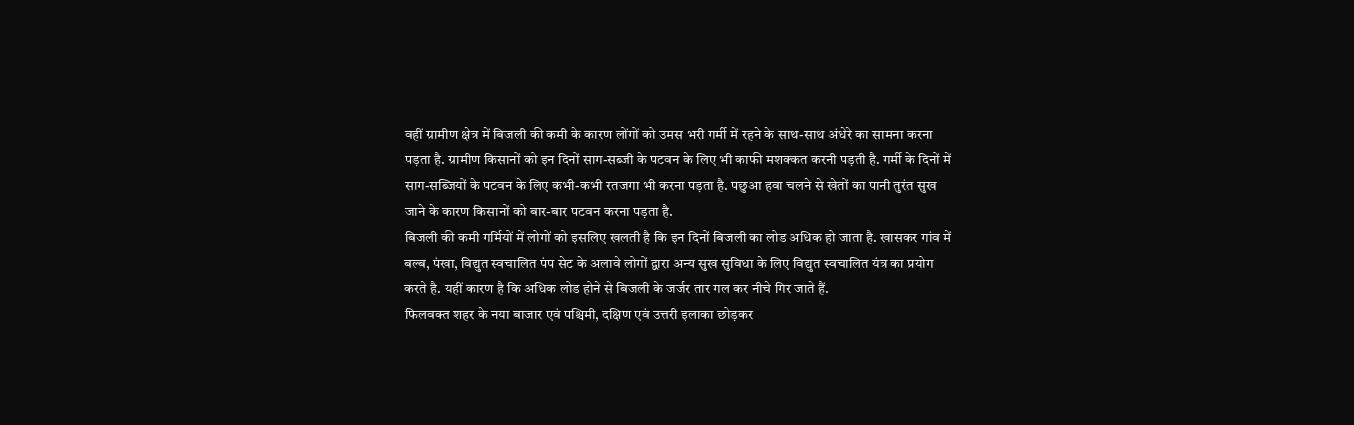वहीं ग्रामीण क्षेत्र में बिजली की कमी के कारण लोंगों को उमस भरी गर्मी में रहने के साथ-साथ अंधेरे का सामना करना पड़ता है. ग्रामीण किसानों को इन दिनों साग-सब्जी के पटवन के लिए भी काफी मशक्कत करनी पड़ती है. गर्मी के दिनों में साग-सब्जियों के पटवन के लिए कभी-कभी रतजगा भी करना पड़ता है. पछुआ हवा चलने से खेतों का पानी तुरंत सुख जाने के कारण किसानों को बार-बार पटवन करना पड़ता है.
बिजली की कमी गर्मियों में लोगों को इसलिए खलती है कि इन दिनों बिजली का लोड अधिक हो जाता है. खासकर गांव में बल्ब, पंखा, विद्युत स्वचालित पंप सेट के अलावे लोगों द्वारा अन्य सुख सुविधा के लिए विद्युत स्वचालित यंत्र का प्रयोग करते है. यहीं कारण है कि अधिक लोड होने से बिजली के जर्जर तार गल कर नीचे गिर जाते हैं.
फिलवक्त शहर के नया बाजार एवं पश्चिमी, दक्षिण एवं उत्तरी इलाका छोड़कर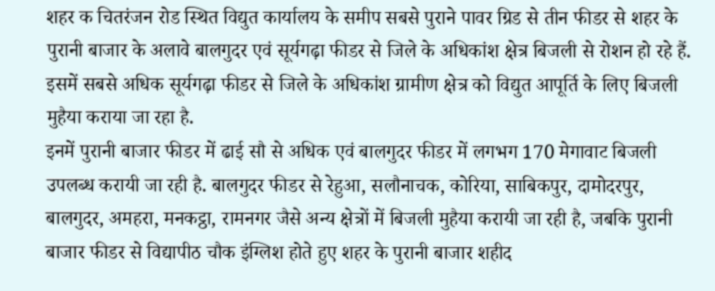शहर क चितरंजन रोड स्थित विद्युत कार्यालय के समीप सबसे पुराने पावर ग्रिड से तीन फीडर से शहर के पुरानी बाजार के अलावे बालगुदर एवं सूर्यगढ़ा फीडर से जिले के अधिकांश क्षेत्र बिजली से रोशन हो रहे हैं. इसमें सबसे अधिक सूर्यगढ़ा फीडर से जिले के अधिकांश ग्रामीण क्षेत्र को विद्युत आपूर्ति के लिए बिजली मुहैया कराया जा रहा है.
इनमें पुरानी बाजार फीडर में ढाई सौ से अधिक एवं बालगुदर फीडर में लगभग 170 मेगावाट बिजली उपलब्ध करायी जा रही है. बालगुदर फीडर से रेहुआ, सलौनाचक, कोरिया, साबिकपुर, दामोदरपुर, बालगुदर, अमहरा, मनकट्ठा, रामनगर जैसे अन्य क्षेत्रों में बिजली मुहैया करायी जा रही है, जबकि पुरानी बाजार फीडर से विद्यापीठ चौक इंग्लिश होते हुए शहर के पुरानी बाजार शहीद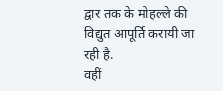द्वार तक के मोहल्ले की विद्युत आपूर्ति करायी जा रही है.
वहीं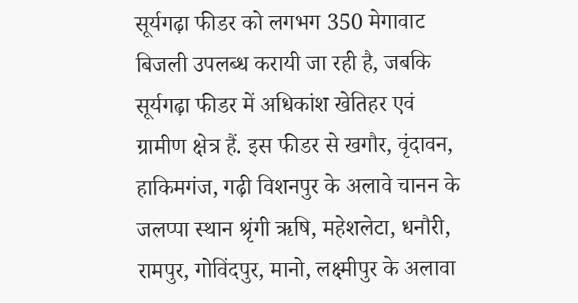सूर्यगढ़ा फीडर को लगभग 350 मेगावाट बिजली उपलब्ध करायी जा रही है, जबकि सूर्यगढ़ा फीडर में अधिकांश खेतिहर एवं ग्रामीण क्षेत्र हैं. इस फीडर से खगौर, वृंदावन, हाकिमगंज, गढ़ी विशनपुर के अलावे चानन के जलप्पा स्थान श्रृंगी ऋषि, महेशलेटा, धनौरी, रामपुर, गोविंदपुर, मानो, लक्ष्मीपुर के अलावा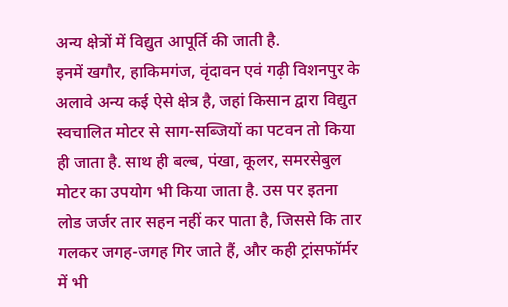अन्य क्षेत्रों में विद्युत आपूर्ति की जाती है.
इनमें खगौर, हाकिमगंज, वृंदावन एवं गढ़ी विशनपुर के अलावे अन्य कई ऐसे क्षेत्र है, जहां किसान द्वारा विद्युत स्वचालित मोटर से साग-सब्जियों का पटवन तो किया ही जाता है. साथ ही बल्ब, पंखा, कूलर, समरसेबुल मोटर का उपयोग भी किया जाता है. उस पर इतना लोड जर्जर तार सहन नहीं कर पाता है, जिससे कि तार गलकर जगह-जगह गिर जाते हैं, और कही ट्रांसफॉर्मर में भी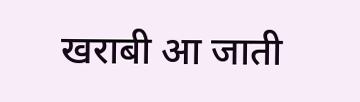खराबी आ जाती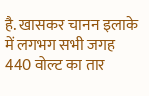है. खासकर चानन इलाके में लगभग सभी जगह 440 वोल्ट का तार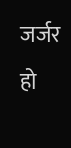जर्जर हो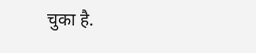चुका है.